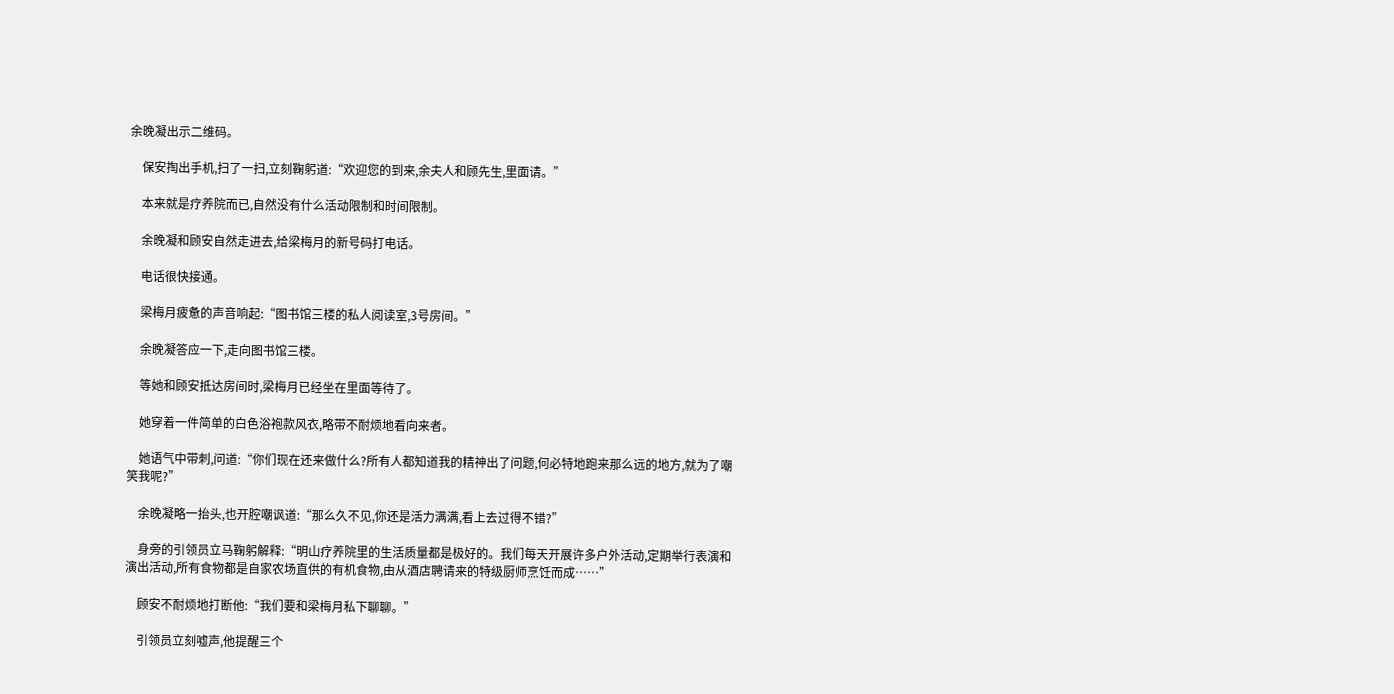余晚凝出示二维码。

    保安掏出手机,扫了一扫,立刻鞠躬道:“欢迎您的到来,余夫人和顾先生,里面请。”

    本来就是疗养院而已,自然没有什么活动限制和时间限制。

    余晚凝和顾安自然走进去,给梁梅月的新号码打电话。

    电话很快接通。

    梁梅月疲惫的声音响起:“图书馆三楼的私人阅读室,3号房间。”

    余晚凝答应一下,走向图书馆三楼。

    等她和顾安抵达房间时,梁梅月已经坐在里面等待了。

    她穿着一件简单的白色浴袍款风衣,略带不耐烦地看向来者。

    她语气中带刺,问道:“你们现在还来做什么?所有人都知道我的精神出了问题,何必特地跑来那么远的地方,就为了嘲笑我呢?”

    余晚凝略一抬头,也开腔嘲讽道:“那么久不见,你还是活力满满,看上去过得不错?”

    身旁的引领员立马鞠躬解释:“明山疗养院里的生活质量都是极好的。我们每天开展许多户外活动,定期举行表演和演出活动,所有食物都是自家农场直供的有机食物,由从酒店聘请来的特级厨师烹饪而成……”

    顾安不耐烦地打断他:“我们要和梁梅月私下聊聊。”

    引领员立刻嘘声,他提醒三个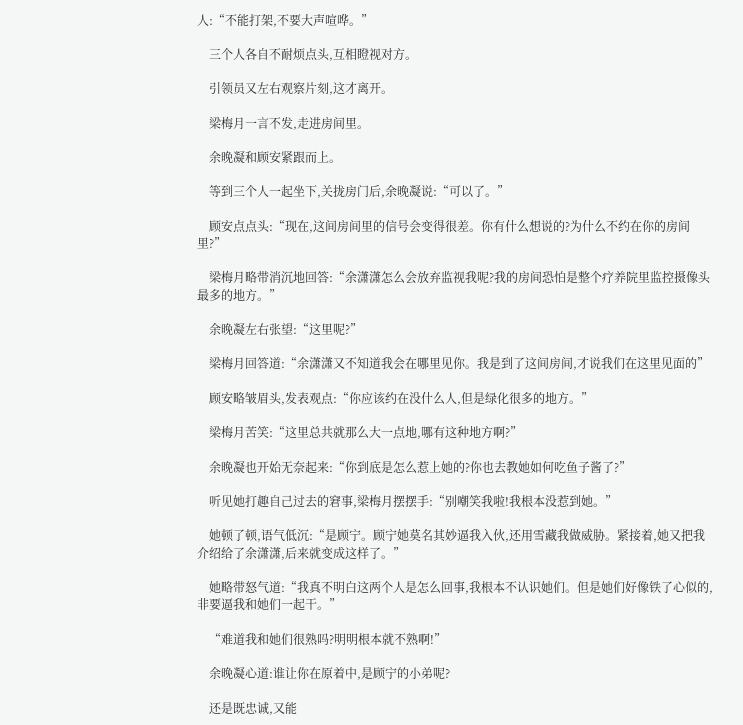人:“不能打架,不要大声喧哗。”

    三个人各自不耐烦点头,互相瞪视对方。

    引领员又左右观察片刻,这才离开。

    梁梅月一言不发,走进房间里。

    余晚凝和顾安紧跟而上。

    等到三个人一起坐下,关拢房门后,余晚凝说:“可以了。”

    顾安点点头:“现在,这间房间里的信号会变得很差。你有什么想说的?为什么不约在你的房间里?”

    梁梅月略带消沉地回答:“余潇潇怎么会放弃监视我呢?我的房间恐怕是整个疗养院里监控摄像头最多的地方。”

    余晚凝左右张望:“这里呢?”

    梁梅月回答道:“余潇潇又不知道我会在哪里见你。我是到了这间房间,才说我们在这里见面的”

    顾安略皱眉头,发表观点:“你应该约在没什么人,但是绿化很多的地方。”

    梁梅月苦笑:“这里总共就那么大一点地,哪有这种地方啊?”

    余晚凝也开始无奈起来:“你到底是怎么惹上她的?你也去教她如何吃鱼子酱了?”

    听见她打趣自己过去的窘事,梁梅月摆摆手:“别嘲笑我啦!我根本没惹到她。”

    她顿了顿,语气低沉:“是顾宁。顾宁她莫名其妙逼我入伙,还用雪藏我做威胁。紧接着,她又把我介绍给了余潇潇,后来就变成这样了。”

    她略带怒气道:“我真不明白这两个人是怎么回事,我根本不认识她们。但是她们好像铁了心似的,非要逼我和她们一起干。”

    “难道我和她们很熟吗?明明根本就不熟啊!”

    余晚凝心道:谁让你在原着中,是顾宁的小弟呢?

    还是既忠诚,又能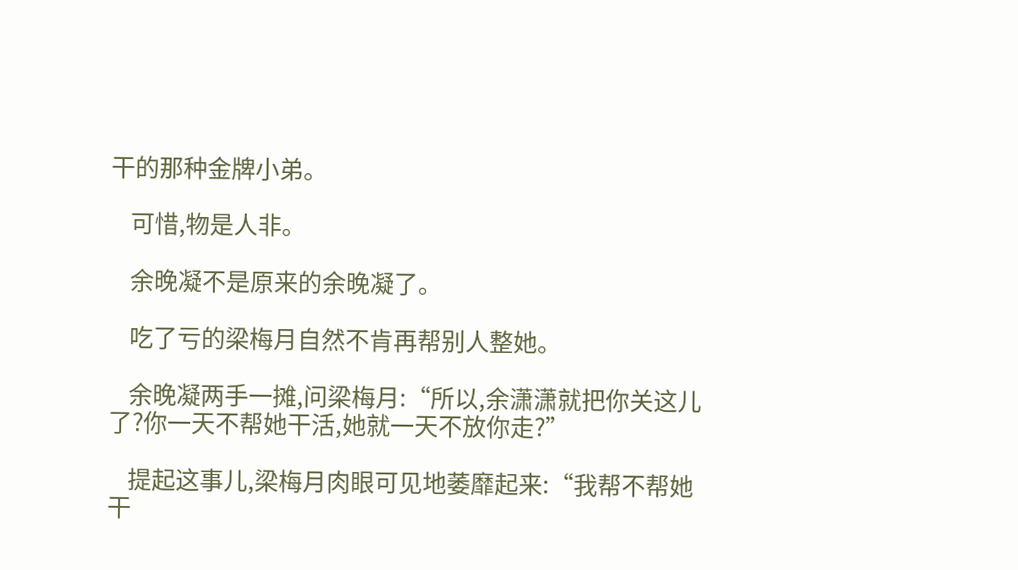干的那种金牌小弟。

    可惜,物是人非。

    余晚凝不是原来的余晚凝了。

    吃了亏的梁梅月自然不肯再帮别人整她。

    余晚凝两手一摊,问梁梅月:“所以,余潇潇就把你关这儿了?你一天不帮她干活,她就一天不放你走?”

    提起这事儿,梁梅月肉眼可见地萎靡起来:“我帮不帮她干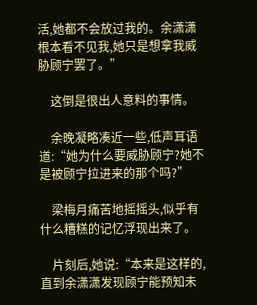活,她都不会放过我的。余潇潇根本看不见我,她只是想拿我威胁顾宁罢了。”

    这倒是很出人意料的事情。

    余晚凝略凑近一些,低声耳语道:“她为什么要威胁顾宁?她不是被顾宁拉进来的那个吗?”

    梁梅月痛苦地摇摇头,似乎有什么糟糕的记忆浮现出来了。

    片刻后,她说:“本来是这样的,直到余潇潇发现顾宁能预知未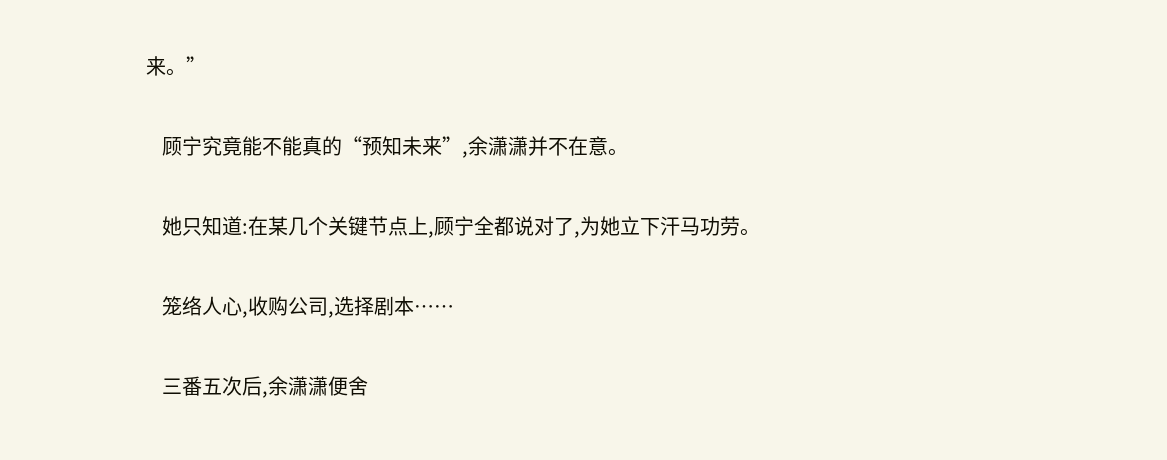来。”

    顾宁究竟能不能真的“预知未来”,余潇潇并不在意。

    她只知道:在某几个关键节点上,顾宁全都说对了,为她立下汗马功劳。

    笼络人心,收购公司,选择剧本……

    三番五次后,余潇潇便舍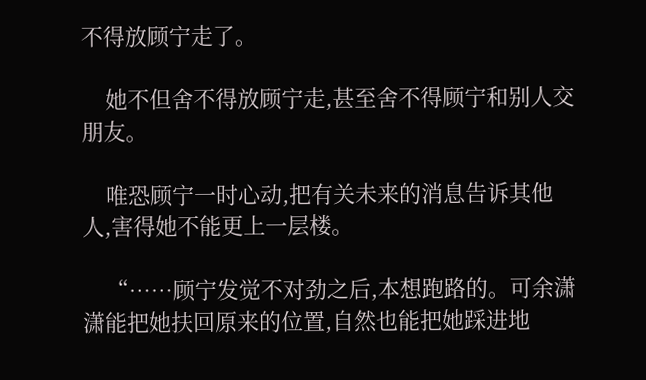不得放顾宁走了。

    她不但舍不得放顾宁走,甚至舍不得顾宁和别人交朋友。

    唯恐顾宁一时心动,把有关未来的消息告诉其他人,害得她不能更上一层楼。

    “……顾宁发觉不对劲之后,本想跑路的。可余潇潇能把她扶回原来的位置,自然也能把她踩进地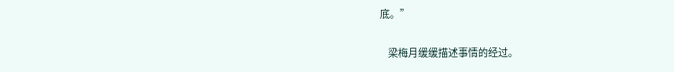底。”

    梁梅月缓缓描述事情的经过。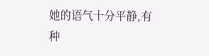她的语气十分平静,有种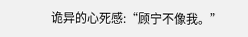诡异的心死感:“顾宁不像我。”